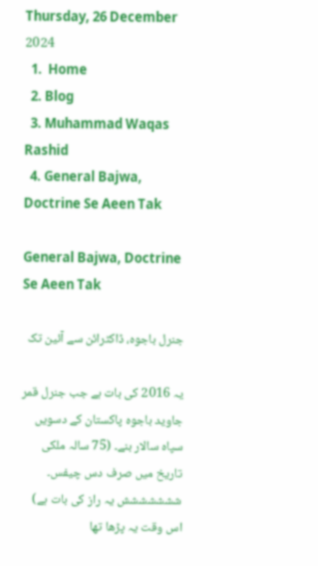Thursday, 26 December 2024
  1.  Home
  2. Blog
  3. Muhammad Waqas Rashid
  4. General Bajwa, Doctrine Se Aeen Tak

General Bajwa, Doctrine Se Aeen Tak

جنرل باجوہ، ڈاکٹرائن سے آئین تک

یہ 2016 کی بات ہے جب جنرل قمر جاوید باجوہ پاکستان کے دسویں سپاہ سالار بنے۔ (75 سالہ ملکی تاریخ میں صرف دس چیفس۔ ششششششش یہ راز کی بات ہے) اس وقت یہ پڑھا تھا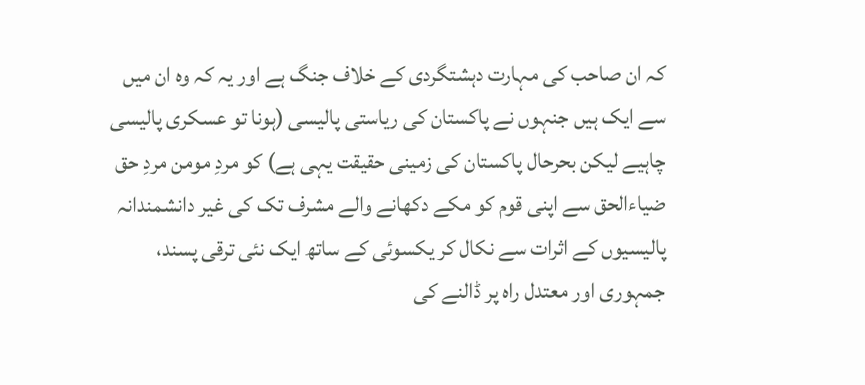کہ ان صاحب کی مہارت دہشتگردی کے خلاف جنگ ہے اور یہ کہ وہ ان میں سے ایک ہیں جنہوں نے پاکستان کی ریاستی پالیسی (ہونا تو عسکری پالیسی چاہیے لیکن بحرحال پاکستان کی زمینی حقیقت یہی ہے) کو مردِ مومن مردِ حق ضیاءالحق سے اپنی قوم کو مکے دکھانے والے مشرف تک کی غیر دانشمندانہ پالیسیوں کے اثرات سے نکال کر یکسوئی کے ساتھ ایک نئی ترقی پسند، جمہوری اور معتدل راہ پر ڈالنے کی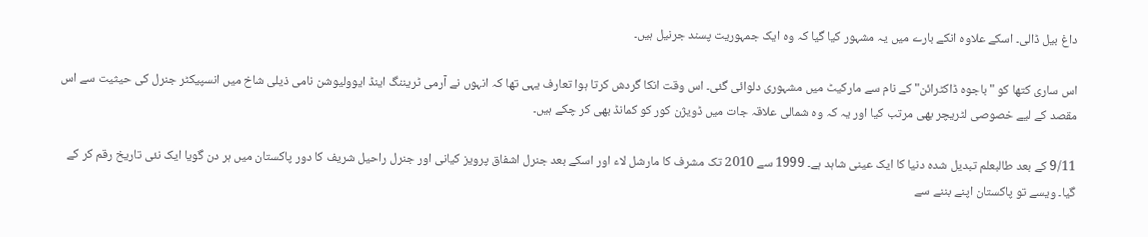داغ بیل ڈالی۔ اسکے علاوہ انکے بارے میں یہ مشہور کیا گیا کہ وہ ایک جمہوریت پسند جرنیل ہیں۔

اس ساری کتھا کو "باجوہ ڈاکٹرائن" کے نام سے مارکیٹ میں مشہوری دلوائی گئی۔ اس وقت انکا گردش کرتا ہوا تعارف یہی تھا کہ انہوں نے آرمی ٹریننگ اینڈ ایوولیوشن نامی ذیلی شاخ میں انسپیکٹر جنرل کی حیثیت سے اس مقصد کے لیے خصوصی لٹریچر بھی مرتب کیا اور یہ کہ وہ شمالی علاقہ جات میں ڈویژن کور کو کمانڈ بھی کر چکے ہیں۔

9/11 کے بعد طالبعلم تبدیل شدہ دنیا کا ایک عینی شاہد ہے۔ 1999 سے 2010 تک مشرف کا مارشل لاء اور اسکے بعد جنرل اشفاق پرویز کیانی اور جنرل راحیل شریف کا دور پاکستان میں ہر دن گویا ایک نئی تاریخ رقم کر کے گیا۔ ویسے تو پاکستان اپنے بننے سے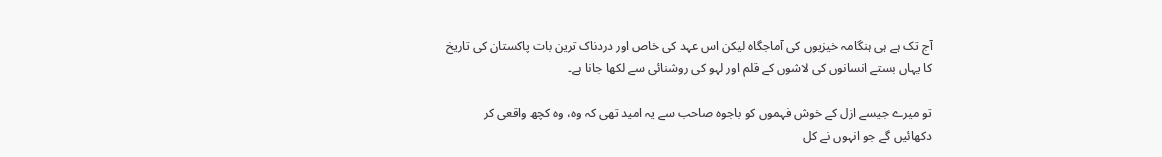آج تک ہے ہی ہنگامہ خیزیوں کی آماجگاہ لیکن اس عہد کی خاص اور دردناک ترین بات پاکستان کی تاریخ کا یہاں بستے انسانوں کی لاشوں کے قلم اور لہو کی روشنائی سے لکھا جانا ہے۔

تو میرے جیسے ازل کے خوش فہموں کو باجوہ صاحب سے یہ امید تھی کہ وہ، وہ کچھ واقعی کر دکھائیں گے جو انہوں نے کل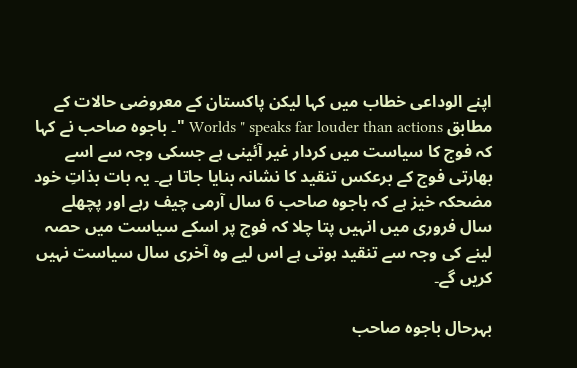اپنے الوداعی خطاب میں کہا لیکن پاکستان کے معروضی حالات کے مطابق Worlds " speaks far louder than actions "۔ باجوہ صاحب نے کہا کہ فوج کا سیاست میں کردار غیر آئینی ہے جسکی وجہ سے اسے بھارتی فوج کے برعکس تنقید کا نشانہ بنایا جاتا ہے۔ یہ بات بذاتِ خود مضحکہ خیز ہے کہ باجوہ صاحب 6 سال آرمی چیف رہے اور پچھلے سال فروری میں انہیں پتا چلا کہ فوج پر اسکے سیاست میں حصہ لینے کی وجہ سے تنقید ہوتی ہے اس لیے وہ آخری سال سیاست نہیں کریں گے۔

بہرحال باجوہ صاحب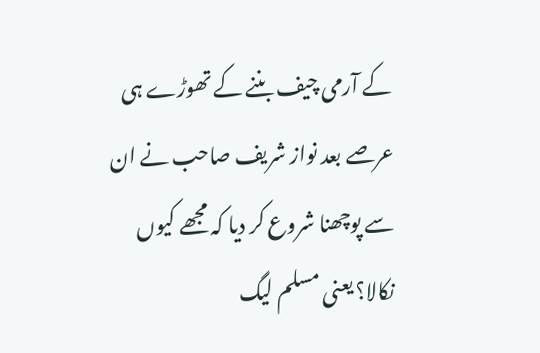کے آرمی چیف بننے کے تھوڑے ہی عرصے بعد نواز شریف صاحب نے ان سے پوچھنا شروع کر دیا کہ مجھے کیوں نکالا؟ یعنی مسلم لیگ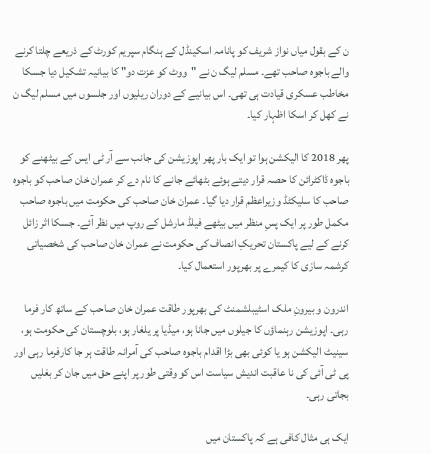ن کے بقول میاں نواز شریف کو پانامہ اسکینڈل کے ہنگام سپریم کورٹ کے ذریعے چلتا کرنے والے باجوہ صاحب تھے۔ مسلم لیگ ن نے "ووٹ کو عزت دو" کا بیانیہ تشکیل دیا جسکا مخاطب عسکری قیادت ہی تھی۔ اس بیانیے کے دوران ریلیوں اور جلسوں میں مسلم لیگ ن نے کھل کر اسکا اظہار کیا۔

پھر 2018 کا الیکشن ہوا تو ایک بار پھر اپوزیشن کی جانب سے آر ٹی ایس کے بیٹھنے کو باجوہ ڈاکٹرائن کا حصہ قرار دیتے ہوئے بٹھائے جانے کا نام دے کر عمران خان صاحب کو باجوہ صاحب کا سلیکٹڈ وزیراعظم قرار دیا گیا۔ عمران خان صاحب کی حکومت میں باجوہ صاحب مکمل طور پر ایک پسِ منظر میں بیٹھے فیلڈ مارشل کے روپ میں نظر آئے۔ جسکا اثر زائل کرنے کے لیے پاکستان تحریکِ انصاف کی حکومت نے عمران خان صاحب کی شخصیاتی کرشمہ سازی کا کیمرے پر بھرپور استعمال کیا۔

اندرون و بیرونِ ملک اسٹیبلشمنٹ کی بھرپور طاقت عمران خان صاحب کے ساتھ کار فرما رہی۔ اپوزیشن رہنماؤں کا جیلوں میں جانا ہو، میڈیا پر یلغار ہو، بلوچستان کی حکومت ہو، سینیٹ الیکشن ہو یا کوئی بھی بڑا اقدام باجوہ صاحب کی آمرانہ طاقت ہر جا کارفرما رہی اور پی ٹی آئی کی نا عاقبت اندیش سیاست اس کو وقتی طور پر اپنے حق میں جان کر بغلیں بجاتی رہی۔

ایک ہی مثال کافی ہے کہ پاکستان میں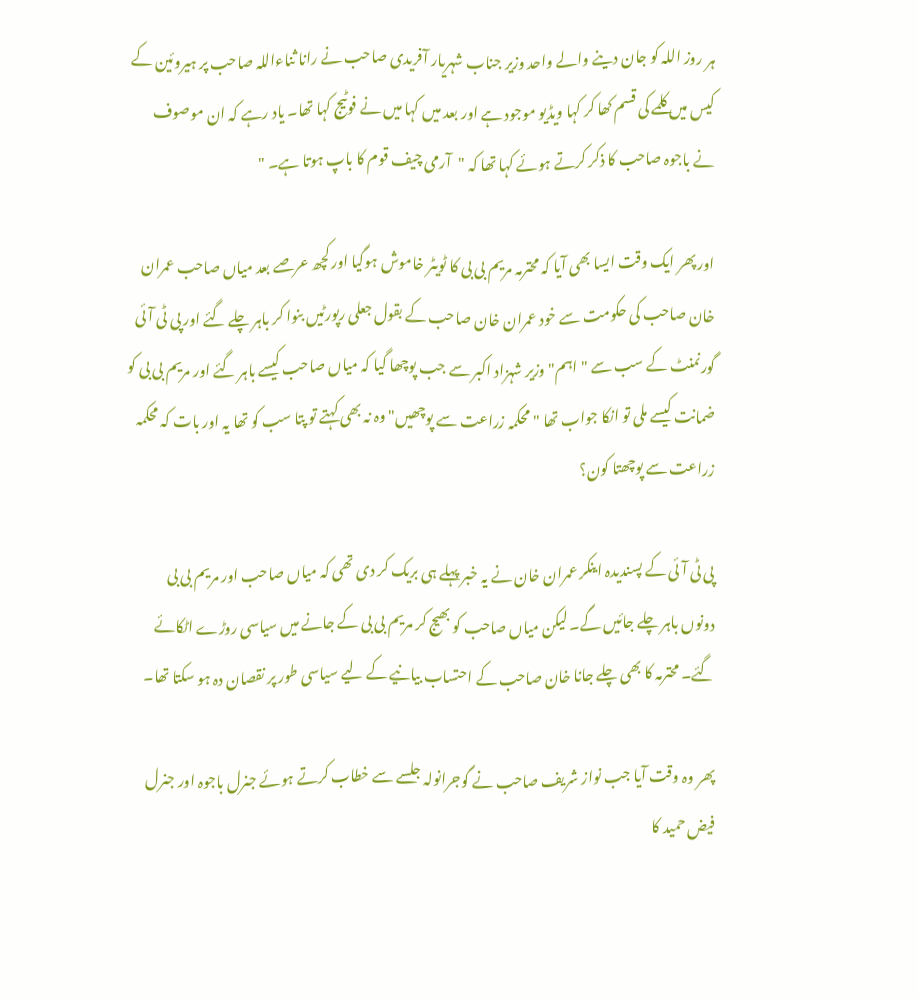ہر روز اللہ کو جان دینے والے واحد وزیر جناب شہریار آفریدی صاحب نے رانا ثناءاللہ صاحب پر ہیروئین کے کیس میں کلمے کی قسم کھا کر کہا ویڈیو موجود ہے اور بعد میں کہا میں نے فوٹیج کہا تھا۔ یاد رہے کہ ان موصوف نے باجوہ صاحب کا ذکر کرتے ہوئے کہا تھا کہ "آرمی چیف قوم کا باپ ہوتا ہے۔ "

اور پھر ایک وقت ایسا بھی آیا کہ محترمہ مریم بی بی کا ٹویٹر خاموش ہوگیا اور کچھ عرصے بعد میاں صاحب عمران خان صاحب کی حکومت سے خود عمران خان صاحب کے بقول جعلی رپورٹیں بنوا کر باہر چلے گئے اور پی ٹی آئی گورنمنٹ کے سب سے "اہم" وزیر شہزاد اکبر سے جب پوچھا گیا کہ میاں صاحب کیسے باہر گئے اور مریم بی بی کو ضمانت کیسے ملی تو انکا جواب تھا "محکمہ زراعت سے پوچھیں" وہ نہ بھی کہتے تو پتا سب کو تھا یہ اور بات کہ محکمہ زراعت سے پوچھتا کون؟

پی ٹی آئی کے پسندیدہ اینکر عمران خان نے یہ خبر پہلے ہی بریک کر دی تھی کہ میاں صاحب اور مریم بی بی دونوں باہر چلے جائیں گے۔ لیکن میاں صاحب کو بھیج کر مریم بی بی کے جانے میں سیاسی روڑے اٹکائے گئے۔ محترمہ کا بھی چلے جانا خان صاحب کے احتساب بیانیے کے لیے سیاسی طور پر نقصان دہ ہو سکتا تھا۔

پھر وہ وقت آیا جب نواز شریف صاحب نے گوجرانولہ جلسے سے خطاب کرتے ہوئے جنرل باجوہ اور جنرل فیض حمید کا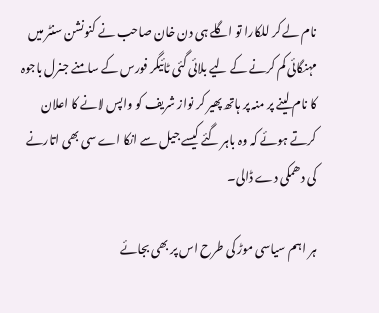نام لے کر للکارا تو اگلے ہی دن خان صاحب نے کنونشن سنٹر میں مہنگائی کم کرنے کے لیے بلائی گئی ٹائیگر فورس کے سامنے جنرل باجوہ کا نام لینے پر منہ پر ہاتھ پھیر کر نواز شریف کو واپس لانے کا اعلان کرتے ہوئے کہ وہ باہر گئے کیسے جیل سے انکا اے سی بھی اتارنے کی دھمکی دے ڈالی۔

ہر اہم سیاسی موڑ کی طرح اس پر بھی بجائے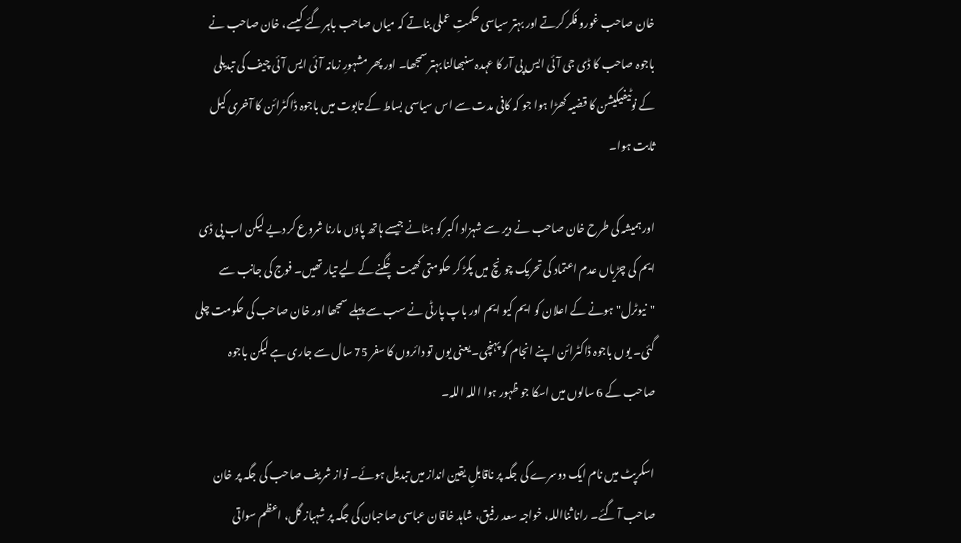خان صاحب غورو فکر کرتے اور بہتر سیاسی حکمتِ عملی بناتے کہ میاں صاحب باہر گئے کیسے، خان صاحب نے باجوہ صاحب کا ڈی جی آئی ایس پی آر کا عہدہ سنبھالنا بہتر سمجھا۔ اور پھر مشہورِ زمانہ آئی ایس آئی چیف کی تبدیلی کے نوٹیفیکیشن کا قضیہ کھڑا ہوا جو کہ کافی مدت سے اس سیاسی بساط کے تابوت میں باجوہ ڈاکٹرائن کا آخری کیل ثابت ہوا۔

اور ہمیشہ کی طرح خان صاحب نے دیر سے شہزاد اکبر کو ہٹانے جیسے ہاتھ پاؤں مارنا شروع کر دیے لیکن اب پی ڈی ایم کی چڑیاں عدم اعتماد کی تحریک چونچ میں پکڑ کر حکومتی کھیت چُگنے کے لیے تیار تھیں۔ فوج کی جانب سے "نیوٹرل" ہونے کے اعلان کو ایم کیو ایم اور باپ پارٹی نے سب سے پہلے سمجھا اور خان صاحب کی حکومت چلی گئی۔ یوں باجوہ ڈاکٹرائن اپنے انجام کو پہنچی۔ یعنی یوں تو دائروں کا سفر 75 سال سے جاری ہے لیکن باجوہ صاحب کے 6 سالوں میں اسکا جو ظہور ہوا اللہ اللہ۔

اسکرپٹ میں نام ایک دوسرے کی جگہ پر ناقابلِ یقین انداز میں تبدیل ہوئے۔ نواز شریف صاحب کی جگہ پر خان صاحب آ گئے۔ رانا ثنااللہ، خواجہ سعد رفیق، شاہد خاقان عباسی صاحبان کی جگہ پر شہباز گل، اعظم سواتی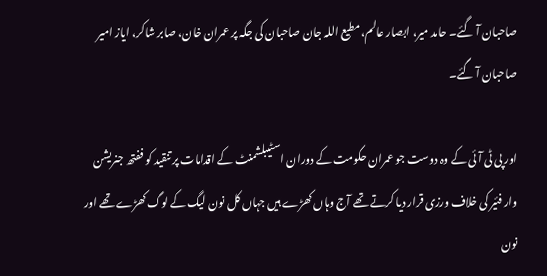صاحبان آ گئے۔ حامد میر، ابصار عالم، مطیع اللہ جان صاحبان کی جگہ پر عمران خان، صابر شاکر، ایاز امیر صاحبان آ گئے۔

اور پی ٹی آئی کے وہ دوست جو عمران حکومت کے دوران اسٹیبلشمنٹ کے اقدامات پر تنقید کو ففتھ جنریشن وار فئیر کی خلاف ورزی قرار دیا کرتے تھے آج وہاں کھڑے ہیں جہاں کل نون لیگ کے لوگ کھڑے تھے اور نون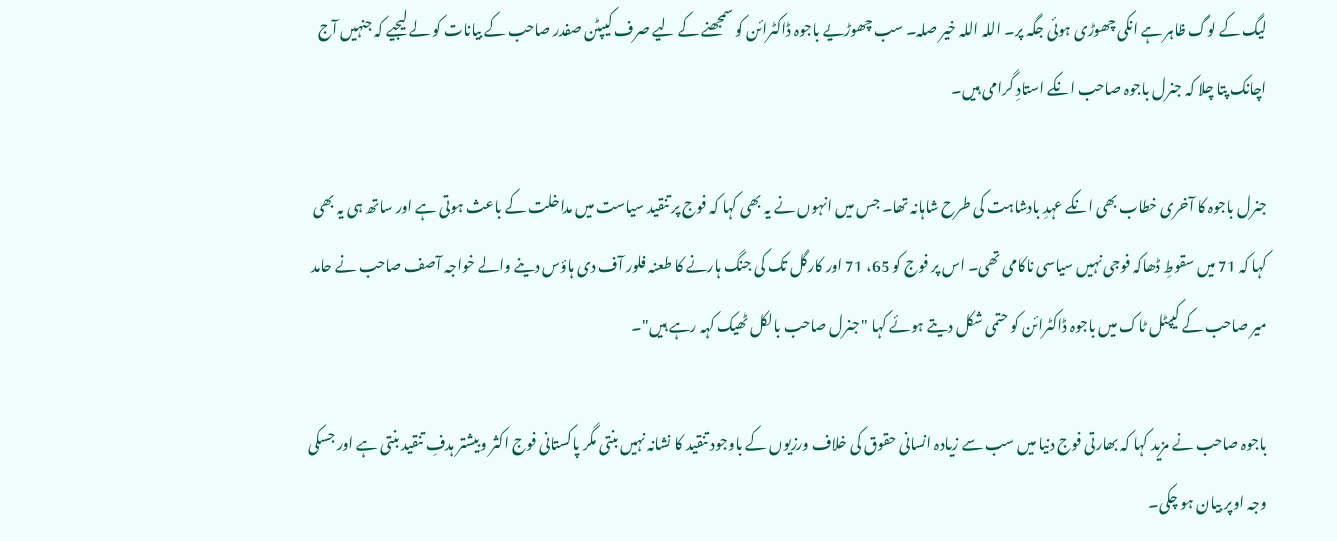لیگ کے لوگ ظاہر ہے انکی چھوڑی ہوئی جگہ پر۔ اللہ اللہ خیر صلہ۔ سب چھوڑیے باجوہ ڈاکٹرائن کو سمجھنے کے لیے صرف کیپٹن صفدر صاحب کے بیانات کو لے لیجیے کہ جنہیں آج اچانک پتا چلا کہ جنرل باجوہ صاحب انکے استادِ گرامی ہیں۔

جنرل باجوہ کا آخری خطاب بھی انکے عہدِ بادشاہت کی طرح شاہانہ تھا۔ جس میں انہوں نے یہ بھی کہا کہ فوج پر تنقید سیاست میں مداخلت کے باعث ہوتی ہے اور ساتھ ہی یہ بھی کہا کہ 71 میں سقوطِ ڈھاکہ فوجی نہیں سیاسی ناکامی تھی۔ اس پر فوج کو 65، 71 اور کارگل تک کی جنگ ہارنے کا طعنہ فلور آف دی ہاؤس دینے والے خواجہ آصف صاحب نے حامد میر صاحب کے کیپٹل ٹاک میں باجوہ ڈاکٹرائن کو حتمی شکل دیتے ہوئے کہا "جنرل صاحب بالکل ٹھیک کہہ رہے ہیں"۔

باجوہ صاحب نے مزید کہا کہ بھارتی فوج دنیا میں سب سے زیادہ انسانی حقوق کی خلاف ورزیوں کے باوجود تنقید کا نشانہ نہیں بنتی مگر پاکستانی فوج اکثر وبیشتر ہدفِ تنقید بنتی ہے اور جسکی وجہ اوپر بیان ہو چکی۔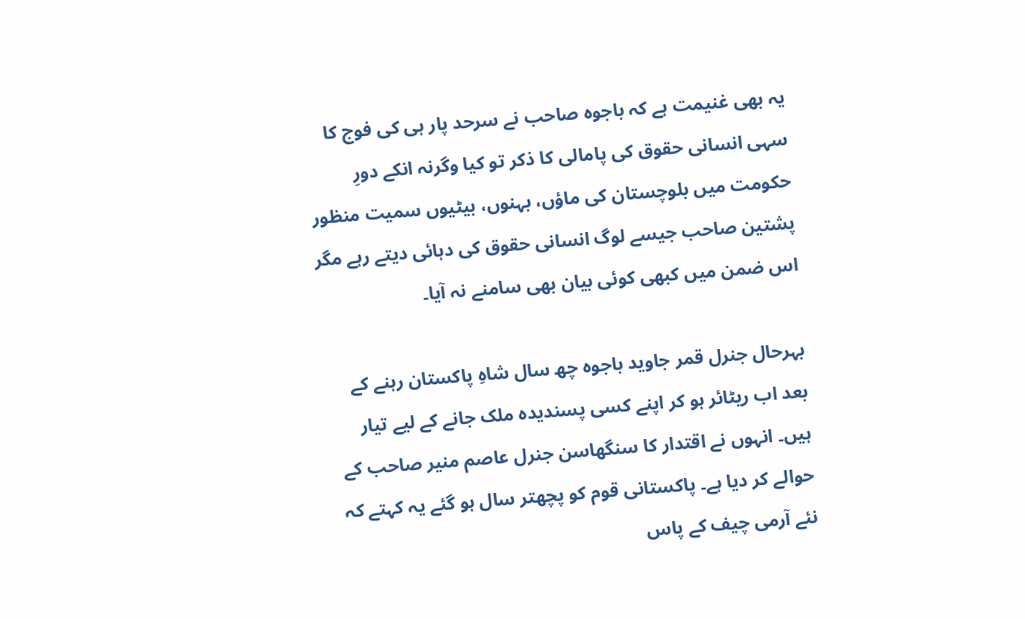یہ بھی غنیمت ہے کہ باجوہ صاحب نے سرحد پار ہی کی فوج کا سہی انسانی حقوق کی پامالی کا ذکر تو کیا وگرنہ انکے دورِ حکومت میں بلوچستان کی ماؤں، بہنوں، بیٹیوں سمیت منظور پشتین صاحب جیسے لوگ انسانی حقوق کی دہائی دیتے رہے مگر اس ضمن میں کبھی کوئی بیان بھی سامنے نہ آیا۔

بہرحال جنرل قمر جاوید باجوہ چھ سال شاہِ پاکستان رہنے کے بعد اب ریٹائر ہو کر اپنے کسی پسندیدہ ملک جانے کے لیے تیار ہیں۔ انہوں نے اقتدار کا سنگھاسن جنرل عاصم منیر صاحب کے حوالے کر دیا ہے۔ پاکستانی قوم کو پچھتر سال ہو گئے یہ کہتے کہ نئے آرمی چیف کے پاس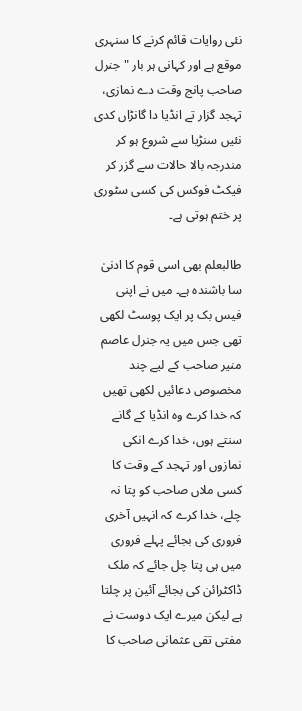نئی روایات قائم کرنے کا سنہری موقع ہے اور کہانی ہر بار "جنرل صاحب پانج وقت دے نمازی، تہجد گزار تے انڈیا دا گانڑاں کدی نئیں سنڑیا سے شروع ہو کر مندرجہ بالا حالات سے گزر کر فیکٹ فوکس کی کسی سٹوری پر ختم ہوتی ہے۔

طالبعلم بھی اسی قوم کا ادنیٰ سا باشندہ ہے۔ میں نے اپنی فیس بک پر ایک پوسٹ لکھی تھی جس میں یہ جنرل عاصم منیر صاحب کے لیے چند مخصوص دعائیں لکھی تھیں کہ خدا کرے وہ انڈیا کے گانے سنتے ہوں، خدا کرے انکی نمازوں اور تہجد کے وقت کا کسی ملاں صاحب کو پتا نہ چلے، خدا کرے کہ انہیں آخری فروری کی بجائے پہلے فروری میں ہی پتا چل جائے کہ ملک ڈاکٹرائن کی بجائے آئین پر چلتا ہے لیکن میرے ایک دوست نے مفتی تقی عثمانی صاحب کا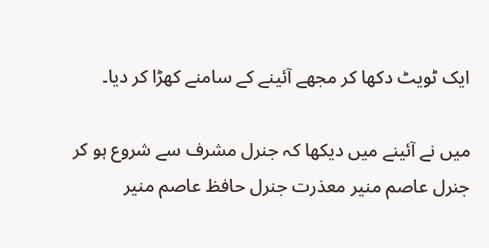ایک ٹویٹ دکھا کر مجھے آئینے کے سامنے کھڑا کر دیا۔

میں نے آئینے میں دیکھا کہ جنرل مشرف سے شروع ہو کر جنرل عاصم منیر معذرت جنرل حافظ عاصم منیر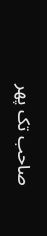صاحب تک پھر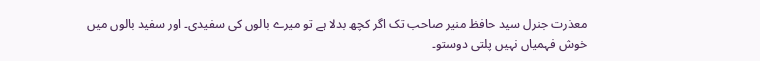معذرت جنرل سید حافظ منیر صاحب تک اگر کچھ بدلا ہے تو میرے بالوں کی سفیدی۔ اور سفید بالوں میں خوش فہمیاں نہیں پلتی دوستو۔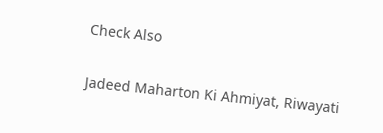Check Also

Jadeed Maharton Ki Ahmiyat, Riwayati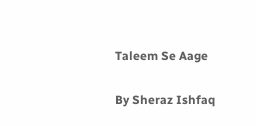Taleem Se Aage

By Sheraz Ishfaq